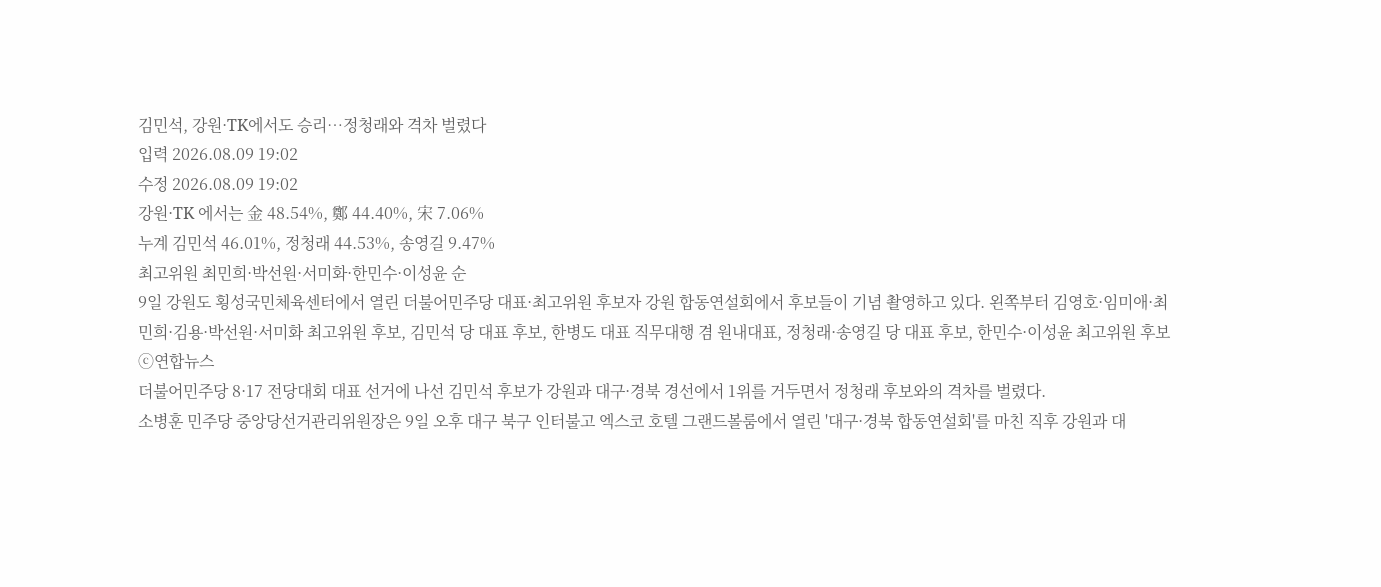김민석, 강원·TK에서도 승리…정청래와 격차 벌렸다
입력 2026.08.09 19:02
수정 2026.08.09 19:02
강원·TK 에서는 金 48.54%, 鄭 44.40%, 宋 7.06%
누계 김민석 46.01%, 정청래 44.53%, 송영길 9.47%
최고위원 최민희·박선원·서미화·한민수·이성윤 순
9일 강원도 횡성국민체육센터에서 열린 더불어민주당 대표·최고위원 후보자 강원 합동연설회에서 후보들이 기념 촬영하고 있다. 왼쪽부터 김영호·임미애·최민희·김용·박선원·서미화 최고위원 후보, 김민석 당 대표 후보, 한병도 대표 직무대행 겸 원내대표, 정청래·송영길 당 대표 후보, 한민수·이성윤 최고위원 후보 ⓒ연합뉴스
더불어민주당 8·17 전당대회 대표 선거에 나선 김민석 후보가 강원과 대구·경북 경선에서 1위를 거두면서 정청래 후보와의 격차를 벌렸다.
소병훈 민주당 중앙당선거관리위원장은 9일 오후 대구 북구 인터불고 엑스코 호텔 그랜드볼룸에서 열린 '대구·경북 합동연설회'를 마친 직후 강원과 대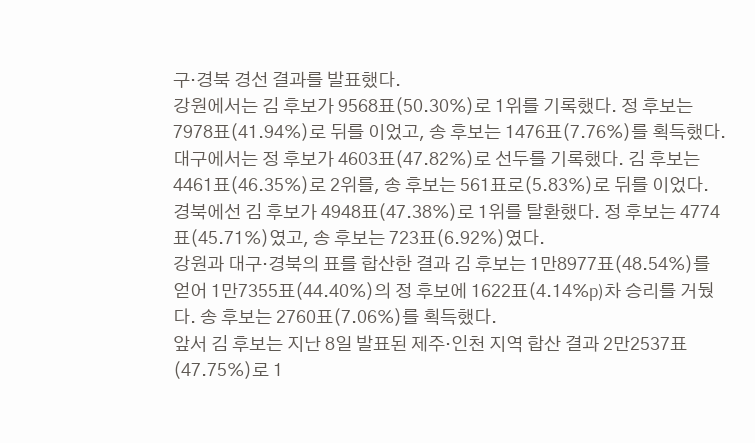구·경북 경선 결과를 발표했다.
강원에서는 김 후보가 9568표(50.30%)로 1위를 기록했다. 정 후보는 7978표(41.94%)로 뒤를 이었고, 송 후보는 1476표(7.76%)를 획득했다.
대구에서는 정 후보가 4603표(47.82%)로 선두를 기록했다. 김 후보는 4461표(46.35%)로 2위를, 송 후보는 561표로(5.83%)로 뒤를 이었다.
경북에선 김 후보가 4948표(47.38%)로 1위를 탈환했다. 정 후보는 4774표(45.71%)였고, 송 후보는 723표(6.92%)였다.
강원과 대구·경북의 표를 합산한 결과 김 후보는 1만8977표(48.54%)를 얻어 1만7355표(44.40%)의 정 후보에 1622표(4.14%p)차 승리를 거뒀다. 송 후보는 2760표(7.06%)를 획득했다.
앞서 김 후보는 지난 8일 발표된 제주·인천 지역 합산 결과 2만2537표(47.75%)로 1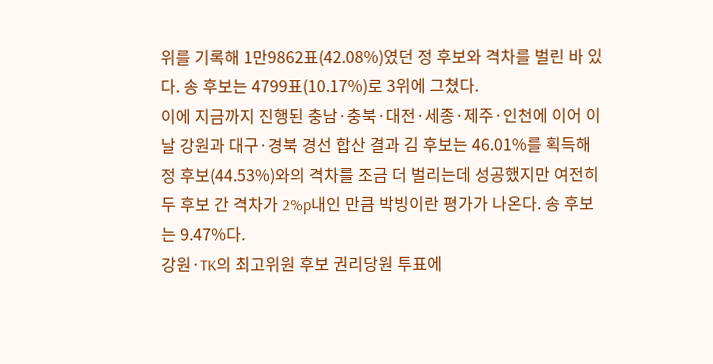위를 기록해 1만9862표(42.08%)였던 정 후보와 격차를 벌린 바 있다. 송 후보는 4799표(10.17%)로 3위에 그쳤다.
이에 지금까지 진행된 충남·충북·대전·세종·제주·인천에 이어 이날 강원과 대구·경북 경선 합산 결과 김 후보는 46.01%를 획득해 정 후보(44.53%)와의 격차를 조금 더 벌리는데 성공했지만 여전히 두 후보 간 격차가 2%p내인 만큼 박빙이란 평가가 나온다. 송 후보는 9.47%다.
강원·TK의 최고위원 후보 권리당원 투표에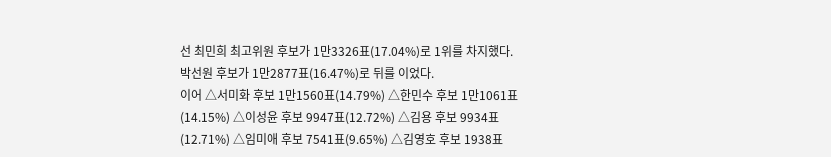선 최민희 최고위원 후보가 1만3326표(17.04%)로 1위를 차지했다. 박선원 후보가 1만2877표(16.47%)로 뒤를 이었다.
이어 △서미화 후보 1만1560표(14.79%) △한민수 후보 1만1061표(14.15%) △이성윤 후보 9947표(12.72%) △김용 후보 9934표(12.71%) △임미애 후보 7541표(9.65%) △김영호 후보 1938표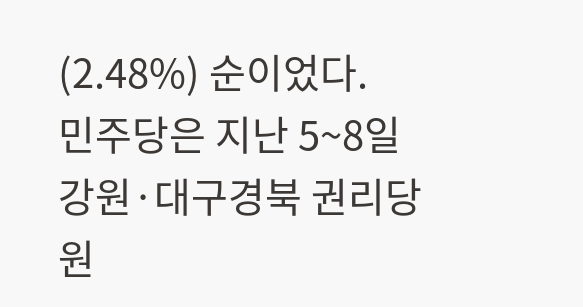(2.48%) 순이었다.
민주당은 지난 5~8일 강원·대구경북 권리당원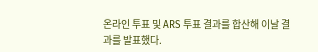온라인 투표 및 ARS 투표 결과를 합산해 이날 결과를 발표했다.